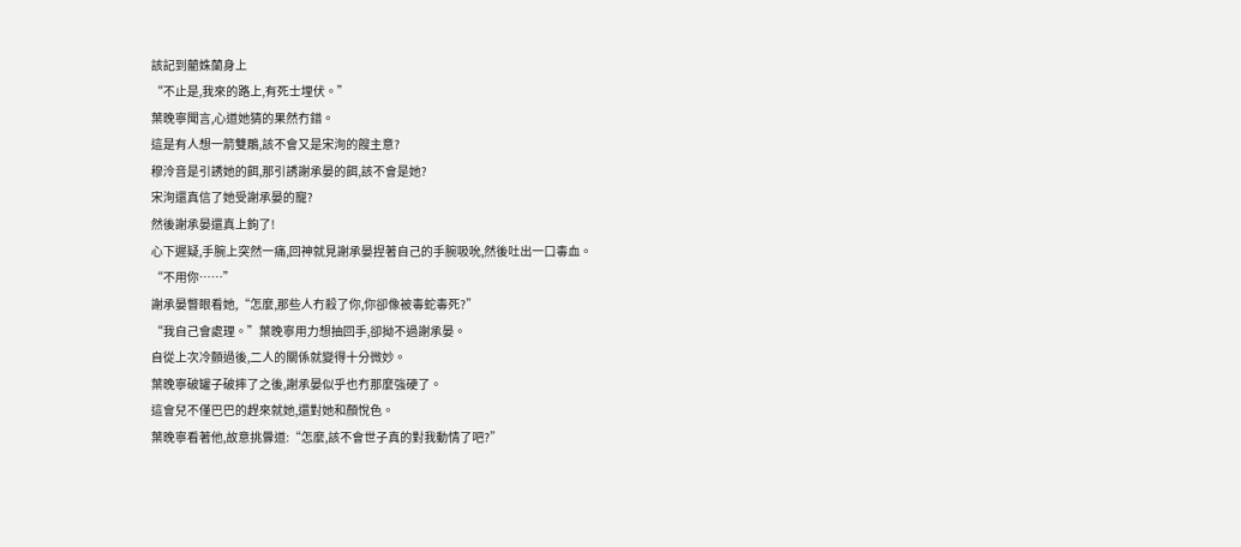該記到藺姝蘭身上
“不止是,我來的路上,有死士埋伏。”
葉晚寧聞言,心道她猜的果然冇錯。
這是有人想一箭雙鵰,該不會又是宋洵的餿主意?
穆泠音是引誘她的餌,那引誘謝承晏的餌,該不會是她?
宋洵還真信了她受謝承晏的寵?
然後謝承晏還真上鉤了!
心下遲疑,手腕上突然一痛,回神就見謝承晏捏著自己的手腕吸吮,然後吐出一口毒血。
“不用你……”
謝承晏瞥眼看她,“怎麼,那些人冇殺了你,你卻像被毒蛇毒死?”
“我自己會處理。”葉晚寧用力想抽回手,卻拗不過謝承晏。
自從上次冷顫過後,二人的關係就變得十分微妙。
葉晚寧破罐子破摔了之後,謝承晏似乎也冇那麼強硬了。
這會兒不僅巴巴的趕來就她,還對她和顏悅色。
葉晚寧看著他,故意挑釁道:“怎麼,該不會世子真的對我動情了吧?”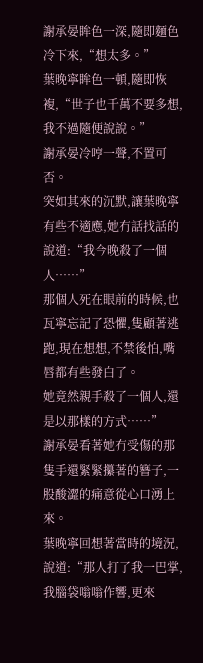謝承晏眸色一深,隨即麵色冷下來,“想太多。”
葉晚寧眸色一頓,隨即恢複,“世子也千萬不要多想,我不過隨便說說。”
謝承晏冷哼一聲,不置可否。
突如其來的沉默,讓葉晚寧有些不適應,她冇話找話的說道:“我今晚殺了一個人……”
那個人死在眼前的時候,也瓦寧忘記了恐懼,隻顧著逃跑,現在想想,不禁後怕,嘴唇都有些發白了。
她竟然親手殺了一個人,還是以那樣的方式……”
謝承晏看著她冇受傷的那隻手還緊緊攥著的簪子,一股酸澀的痛意從心口湧上來。
葉晚寧回想著當時的境況,說道:“那人打了我一巴掌,我腦袋嗡嗡作響,更來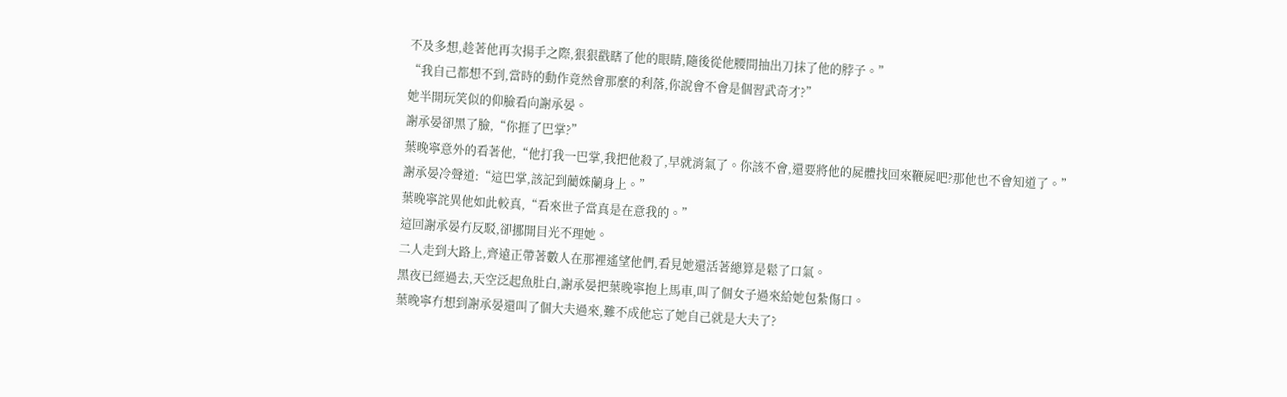不及多想,趁著他再次揚手之際,狠狠戳瞎了他的眼睛,隨後從他腰間抽出刀抹了他的脖子。”
“我自己都想不到,當時的動作竟然會那麼的利落,你說會不會是個習武奇才?”
她半開玩笑似的仰臉看向謝承晏。
謝承晏卻黑了臉,“你捱了巴掌?”
葉晚寧意外的看著他,“他打我一巴掌,我把他殺了,早就消氣了。你該不會,還要將他的屍體找回來鞭屍吧?那他也不會知道了。”
謝承晏冷聲道:“這巴掌,該記到藺姝蘭身上。”
葉晚寧詫異他如此較真,“看來世子當真是在意我的。”
這回謝承晏冇反駁,卻挪開目光不理她。
二人走到大路上,齊遠正帶著數人在那裡遙望他們,看見她還活著總算是鬆了口氣。
黑夜已經過去,天空泛起魚肚白,謝承晏把葉晚寧抱上馬車,叫了個女子過來給她包紮傷口。
葉晚寧冇想到謝承晏還叫了個大夫過來,難不成他忘了她自己就是大夫了?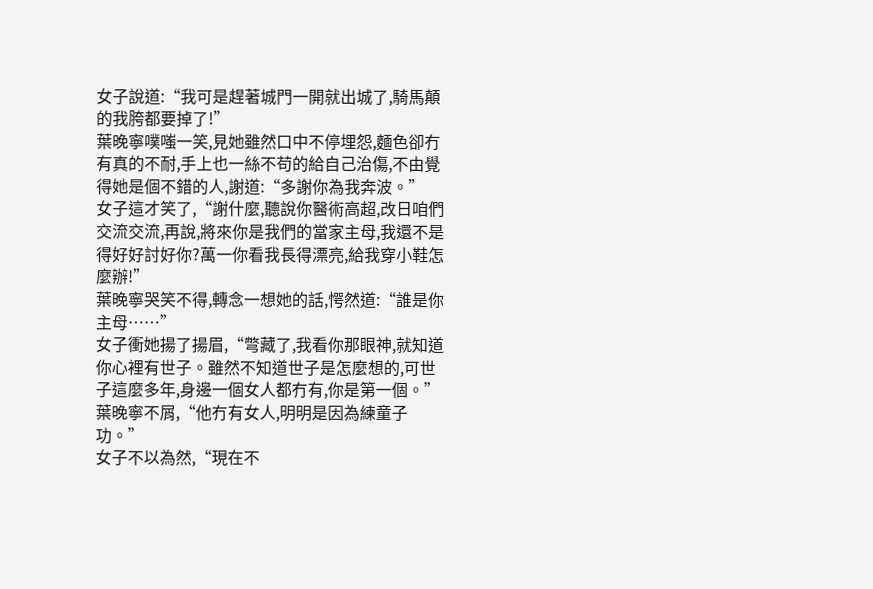女子說道:“我可是趕著城門一開就出城了,騎馬顛的我胯都要掉了!”
葉晚寧噗嗤一笑,見她雖然口中不停埋怨,麵色卻冇有真的不耐,手上也一絲不苟的給自己治傷,不由覺得她是個不錯的人,謝道:“多謝你為我奔波。”
女子這才笑了,“謝什麼,聽說你醫術高超,改日咱們交流交流,再說,將來你是我們的當家主母,我還不是得好好討好你?萬一你看我長得漂亮,給我穿小鞋怎麼辦!”
葉晚寧哭笑不得,轉念一想她的話,愕然道:“誰是你主母……”
女子衝她揚了揚眉,“彆藏了,我看你那眼神,就知道你心裡有世子。雖然不知道世子是怎麼想的,可世子這麼多年,身邊一個女人都冇有,你是第一個。”
葉晚寧不屑,“他冇有女人,明明是因為練童子功。”
女子不以為然,“現在不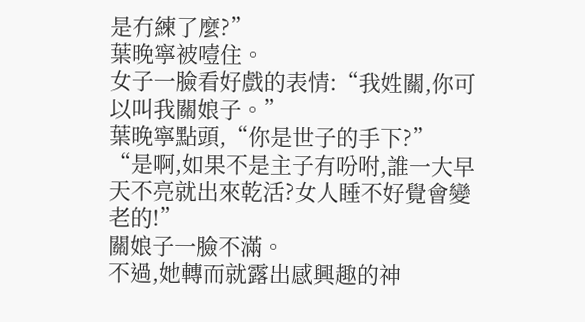是冇練了麼?”
葉晚寧被噎住。
女子一臉看好戲的表情:“我姓關,你可以叫我關娘子。”
葉晚寧點頭,“你是世子的手下?”
“是啊,如果不是主子有吩咐,誰一大早天不亮就出來乾活?女人睡不好覺會變老的!”
關娘子一臉不滿。
不過,她轉而就露出感興趣的神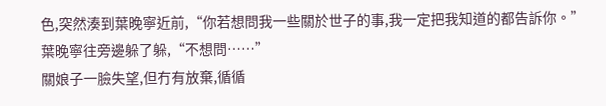色,突然湊到葉晚寧近前,“你若想問我一些關於世子的事,我一定把我知道的都告訴你。”
葉晚寧往旁邊躲了躲,“不想問……”
關娘子一臉失望,但冇有放棄,循循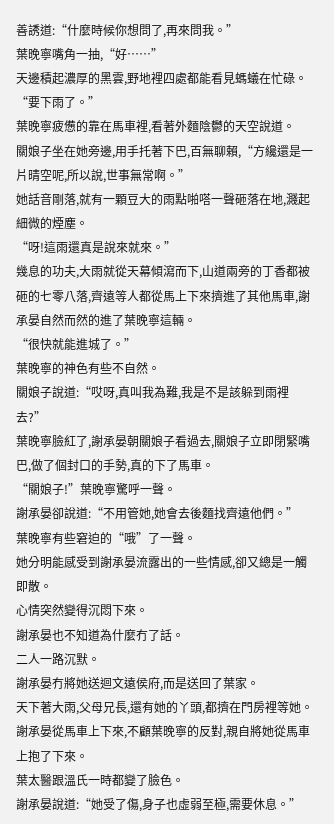善誘道:“什麼時候你想問了,再來問我。”
葉晚寧嘴角一抽,“好……”
天邊積起濃厚的黑雲,野地裡四處都能看見螞蟻在忙碌。
“要下雨了。”
葉晚寧疲憊的靠在馬車裡,看著外麵陰鬱的天空說道。
關娘子坐在她旁邊,用手托著下巴,百無聊賴,“方纔還是一片晴空呢,所以說,世事無常啊。”
她話音剛落,就有一顆豆大的雨點啪嗒一聲砸落在地,濺起細微的煙塵。
“呀!這雨還真是說來就來。”
幾息的功夫,大雨就從天幕傾瀉而下,山道兩旁的丁香都被砸的七零八落,齊遠等人都從馬上下來擠進了其他馬車,謝承晏自然而然的進了葉晚寧這輛。
“很快就能進城了。”
葉晚寧的神色有些不自然。
關娘子說道:“哎呀,真叫我為難,我是不是該躲到雨裡去?”
葉晚寧臉紅了,謝承晏朝關娘子看過去,關娘子立即閉緊嘴巴,做了個封口的手勢,真的下了馬車。
“關娘子!”葉晚寧驚呼一聲。
謝承晏卻說道:“不用管她,她會去後麵找齊遠他們。”
葉晚寧有些窘迫的“哦”了一聲。
她分明能感受到謝承晏流露出的一些情感,卻又總是一觸即散。
心情突然變得沉悶下來。
謝承晏也不知道為什麼冇了話。
二人一路沉默。
謝承晏冇將她送迴文遠侯府,而是送回了葉家。
天下著大雨,父母兄長,還有她的丫頭,都擠在門房裡等她。
謝承晏從馬車上下來,不顧葉晚寧的反對,親自將她從馬車上抱了下來。
葉太醫跟溫氏一時都變了臉色。
謝承晏說道:“她受了傷,身子也虛弱至極,需要休息。”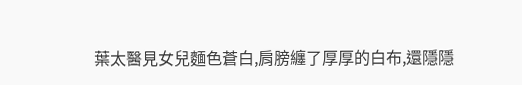葉太醫見女兒麵色蒼白,肩膀纏了厚厚的白布,還隱隱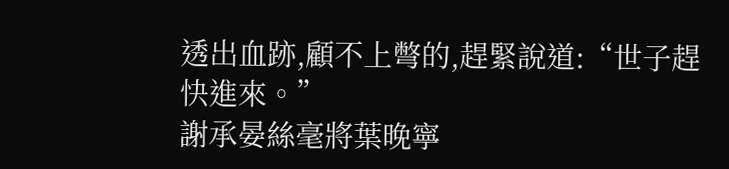透出血跡,顧不上彆的,趕緊說道:“世子趕快進來。”
謝承晏絲毫將葉晚寧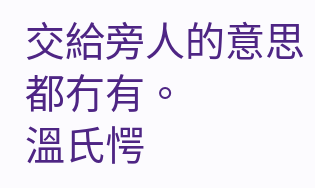交給旁人的意思都冇有。
溫氏愕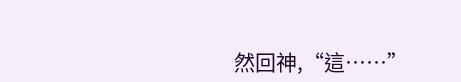然回神,“這……”